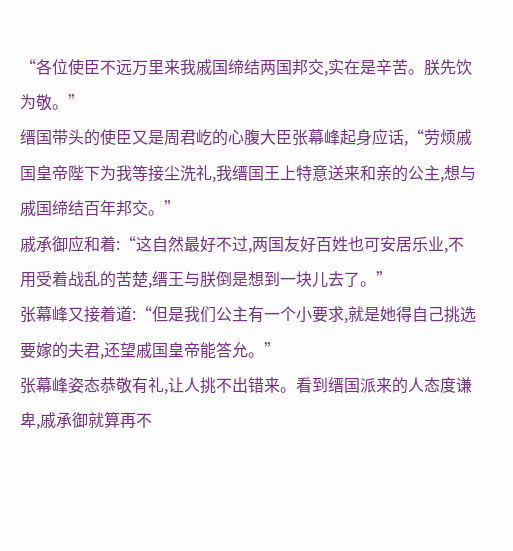“各位使臣不远万里来我戚国缔结两国邦交,实在是辛苦。朕先饮为敬。”
缙国带头的使臣又是周君屹的心腹大臣张幕峰起身应话,“劳烦戚国皇帝陛下为我等接尘洗礼,我缙国王上特意送来和亲的公主,想与戚国缔结百年邦交。”
戚承御应和着:“这自然最好不过,两国友好百姓也可安居乐业,不用受着战乱的苦楚,缙王与朕倒是想到一块儿去了。”
张幕峰又接着道:“但是我们公主有一个小要求,就是她得自己挑选要嫁的夫君,还望戚国皇帝能答允。”
张幕峰姿态恭敬有礼,让人挑不出错来。看到缙国派来的人态度谦卑,戚承御就算再不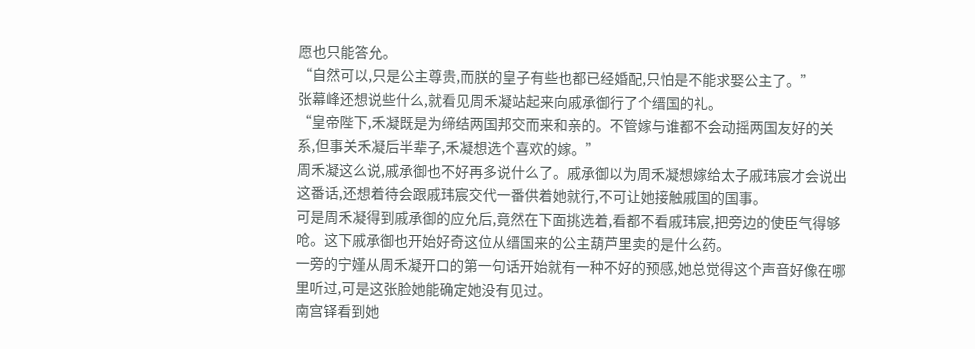愿也只能答允。
“自然可以,只是公主尊贵,而朕的皇子有些也都已经婚配,只怕是不能求娶公主了。”
张幕峰还想说些什么,就看见周禾凝站起来向戚承御行了个缙国的礼。
“皇帝陛下,禾凝既是为缔结两国邦交而来和亲的。不管嫁与谁都不会动摇两国友好的关系,但事关禾凝后半辈子,禾凝想选个喜欢的嫁。”
周禾凝这么说,戚承御也不好再多说什么了。戚承御以为周禾凝想嫁给太子戚玮宸才会说出这番话,还想着待会跟戚玮宸交代一番供着她就行,不可让她接触戚国的国事。
可是周禾凝得到戚承御的应允后,竟然在下面挑选着,看都不看戚玮宸,把旁边的使臣气得够呛。这下戚承御也开始好奇这位从缙国来的公主葫芦里卖的是什么药。
一旁的宁嫤从周禾凝开口的第一句话开始就有一种不好的预感,她总觉得这个声音好像在哪里听过,可是这张脸她能确定她没有见过。
南宫铎看到她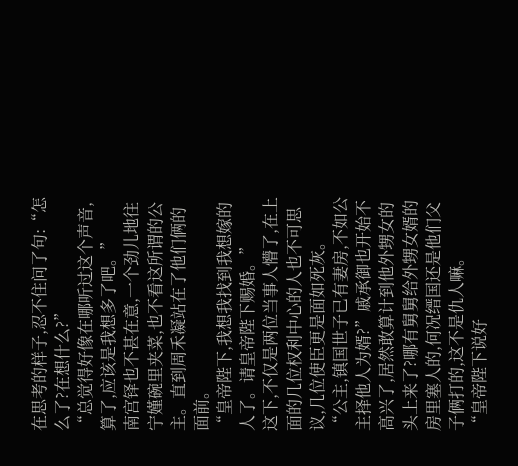在思考的样子,忍不住问了句:“怎么了?在想什么?”
“总觉得好像在哪听过这个声音,算了,应该是我想多了吧。”
南宫铎也不甚在意,一个劲儿地往宁嫤碗里夹菜,也不看这所谓的公主。直到周禾凝站在了他们俩的面前。
“皇帝陛下,我想我找到我想嫁的人了。请皇帝陛下赐婚。”
这下,不仅是两位当事人懵了,在上面的几位权利中心的人也不可思议,几位使臣更是面如死灰。
“公主,镇国世子已有妻房,不如公主择他人为婿?”戚承御也开始不高兴了,居然敢算计到他外甥女的头上来了?哪有舅舅给外甥女婿的房里塞人的,何况缙国还是他们父子俩打的,这不是仇人嘛。
“皇帝陛下说好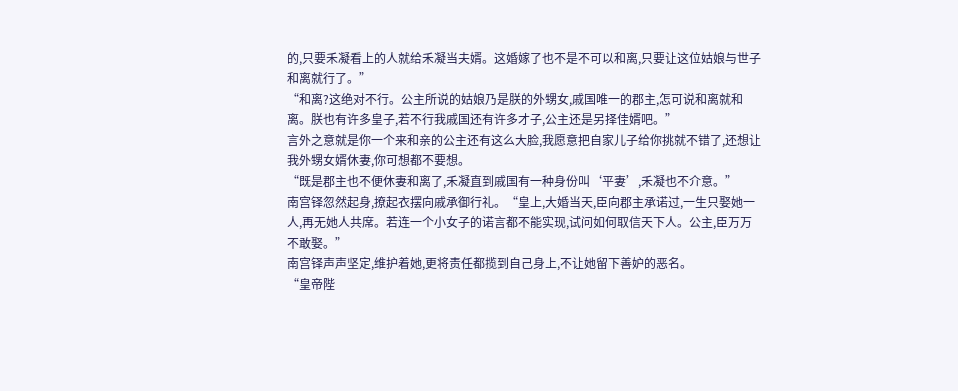的,只要禾凝看上的人就给禾凝当夫婿。这婚嫁了也不是不可以和离,只要让这位姑娘与世子和离就行了。”
“和离?这绝对不行。公主所说的姑娘乃是朕的外甥女,戚国唯一的郡主,怎可说和离就和离。朕也有许多皇子,若不行我戚国还有许多才子,公主还是另择佳婿吧。”
言外之意就是你一个来和亲的公主还有这么大脸,我愿意把自家儿子给你挑就不错了,还想让我外甥女婿休妻,你可想都不要想。
“既是郡主也不便休妻和离了,禾凝直到戚国有一种身份叫‘平妻’,禾凝也不介意。”
南宫铎忽然起身,撩起衣摆向戚承御行礼。“皇上,大婚当天,臣向郡主承诺过,一生只娶她一人,再无她人共席。若连一个小女子的诺言都不能实现,试问如何取信天下人。公主,臣万万不敢娶。”
南宫铎声声坚定,维护着她,更将责任都揽到自己身上,不让她留下善妒的恶名。
“皇帝陛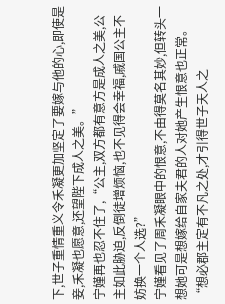下,世子重情重义令禾凝更加坚定了要嫁与他的心,即使是妾,禾凝也愿意,还望陛下成人之美。”
宁嫤再也忍不住了,“公主,双方都有意方是成人之美,公主如此胁迫,反倒徒增烦恼,也不见得会幸福,戚国公主不妨换一个人选?”
宁嫤看见了周禾凝眼中的恨意,不由得莫名其妙,但转头一想她可是想嫁给自家夫君的人对她产生恨意也正常。
“想必郡主定有不凡之处,才引得世子天人之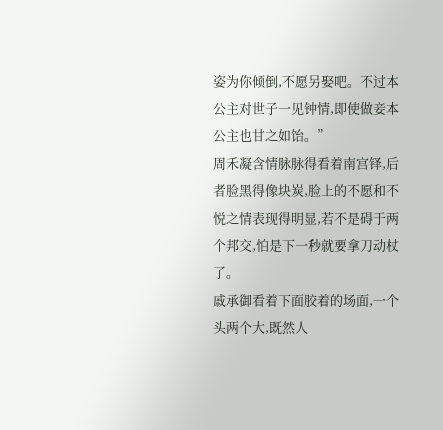姿为你倾倒,不愿另娶吧。不过本公主对世子一见钟情,即使做妾本公主也甘之如饴。”
周禾凝含情脉脉得看着南宫铎,后者脸黑得像块炭,脸上的不愿和不悦之情表现得明显,若不是碍于两个邦交,怕是下一秒就要拿刀动杖了。
戚承御看着下面胶着的场面,一个头两个大,既然人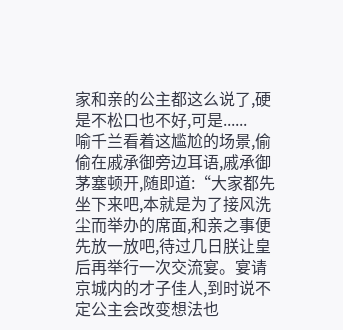家和亲的公主都这么说了,硬是不松口也不好,可是......
喻千兰看着这尴尬的场景,偷偷在戚承御旁边耳语,戚承御茅塞顿开,随即道:“大家都先坐下来吧,本就是为了接风洗尘而举办的席面,和亲之事便先放一放吧,待过几日朕让皇后再举行一次交流宴。宴请京城内的才子佳人,到时说不定公主会改变想法也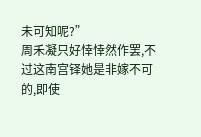未可知呢?”
周禾凝只好悻悻然作罢,不过这南宫铎她是非嫁不可的,即使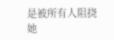是被所有人阻挠她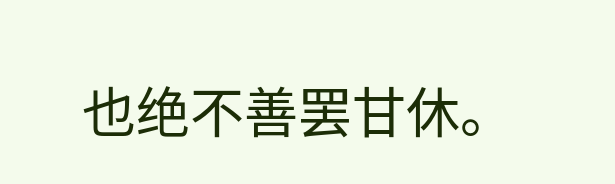也绝不善罢甘休。